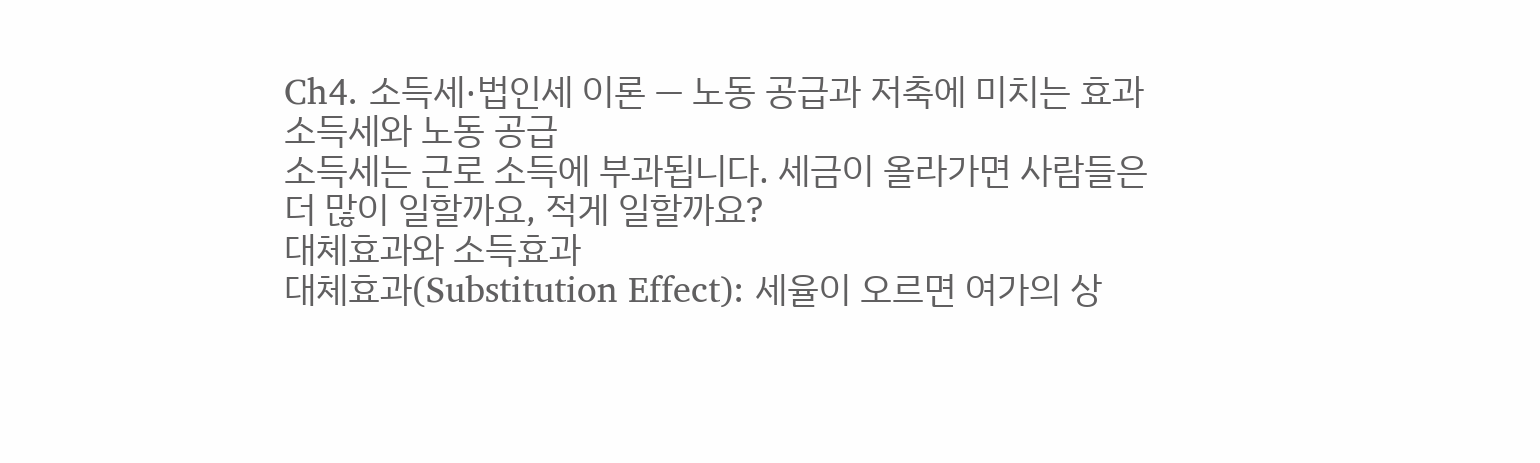Ch4. 소득세·법인세 이론 — 노동 공급과 저축에 미치는 효과
소득세와 노동 공급
소득세는 근로 소득에 부과됩니다. 세금이 올라가면 사람들은 더 많이 일할까요, 적게 일할까요?
대체효과와 소득효과
대체효과(Substitution Effect): 세율이 오르면 여가의 상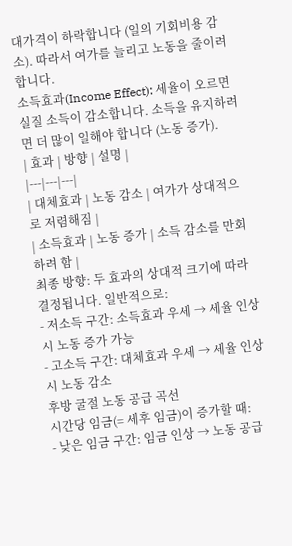대가격이 하락합니다 (일의 기회비용 감소). 따라서 여가를 늘리고 노동을 줄이려 합니다.
소득효과(Income Effect): 세율이 오르면 실질 소득이 감소합니다. 소득을 유지하려면 더 많이 일해야 합니다 (노동 증가).
| 효과 | 방향 | 설명 |
|---|---|---|
| 대체효과 | 노동 감소 | 여가가 상대적으로 저렴해짐 |
| 소득효과 | 노동 증가 | 소득 감소를 만회하려 함 |
최종 방향: 두 효과의 상대적 크기에 따라 결정됩니다. 일반적으로:
- 저소득 구간: 소득효과 우세 → 세율 인상 시 노동 증가 가능
- 고소득 구간: 대체효과 우세 → 세율 인상 시 노동 감소
후방 굴절 노동 공급 곡선
시간당 임금(= 세후 임금)이 증가할 때:
- 낮은 임금 구간: 임금 인상 → 노동 공급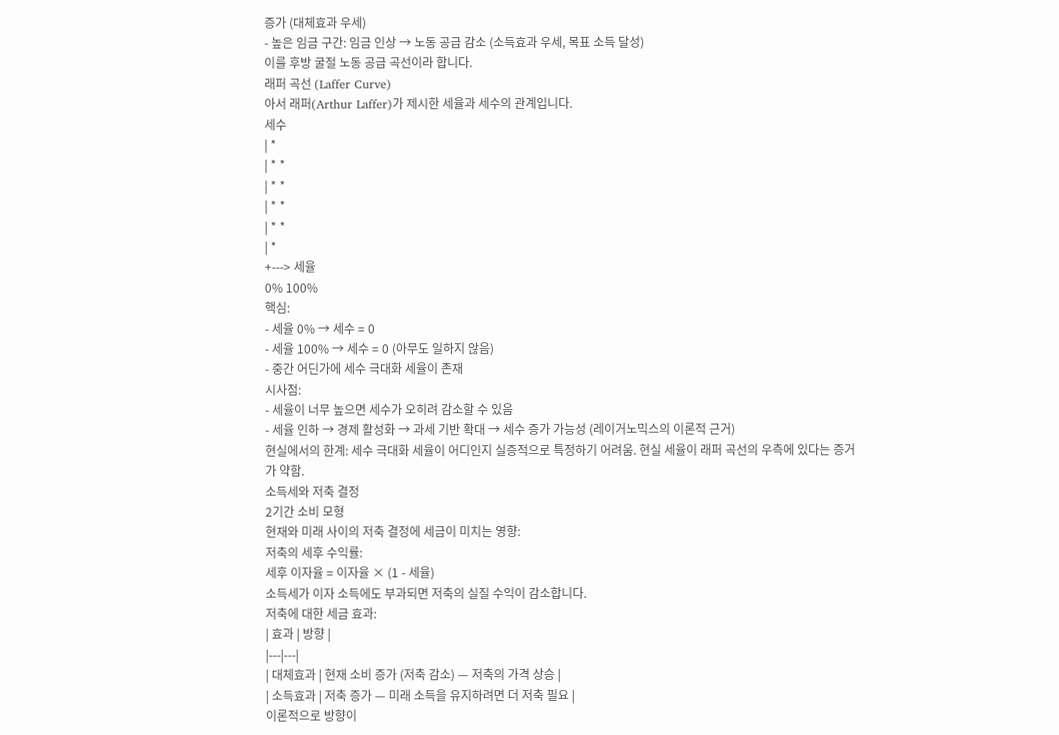증가 (대체효과 우세)
- 높은 임금 구간: 임금 인상 → 노동 공급 감소 (소득효과 우세, 목표 소득 달성)
이를 후방 굴절 노동 공급 곡선이라 합니다.
래퍼 곡선 (Laffer Curve)
아서 래퍼(Arthur Laffer)가 제시한 세율과 세수의 관계입니다.
세수
| *
| * *
| * *
| * *
| * *
| *
+---> 세율
0% 100%
핵심:
- 세율 0% → 세수 = 0
- 세율 100% → 세수 = 0 (아무도 일하지 않음)
- 중간 어딘가에 세수 극대화 세율이 존재
시사점:
- 세율이 너무 높으면 세수가 오히려 감소할 수 있음
- 세율 인하 → 경제 활성화 → 과세 기반 확대 → 세수 증가 가능성 (레이거노믹스의 이론적 근거)
현실에서의 한계: 세수 극대화 세율이 어디인지 실증적으로 특정하기 어려움. 현실 세율이 래퍼 곡선의 우측에 있다는 증거가 약함.
소득세와 저축 결정
2기간 소비 모형
현재와 미래 사이의 저축 결정에 세금이 미치는 영향:
저축의 세후 수익률:
세후 이자율 = 이자율 × (1 - 세율)
소득세가 이자 소득에도 부과되면 저축의 실질 수익이 감소합니다.
저축에 대한 세금 효과:
| 효과 | 방향 |
|---|---|
| 대체효과 | 현재 소비 증가 (저축 감소) — 저축의 가격 상승 |
| 소득효과 | 저축 증가 — 미래 소득을 유지하려면 더 저축 필요 |
이론적으로 방향이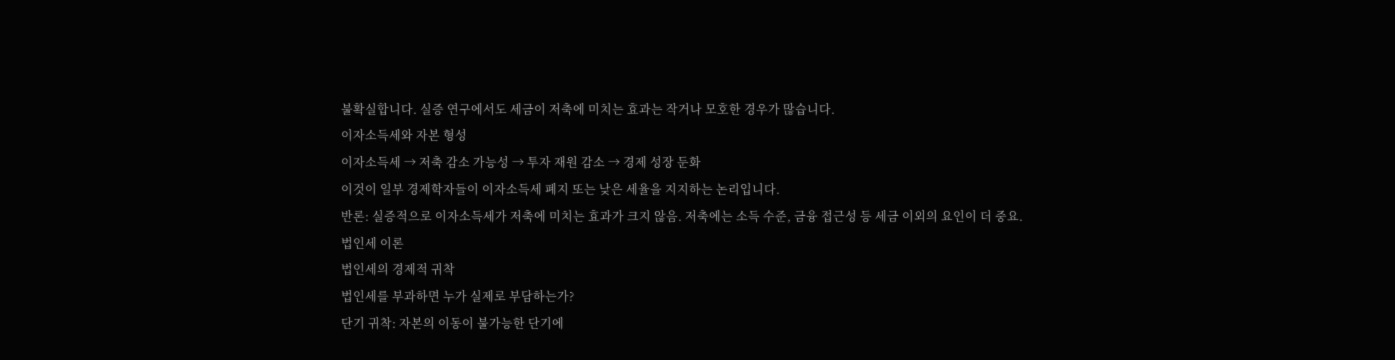불확실합니다. 실증 연구에서도 세금이 저축에 미치는 효과는 작거나 모호한 경우가 많습니다.
이자소득세와 자본 형성
이자소득세 → 저축 감소 가능성 → 투자 재원 감소 → 경제 성장 둔화
이것이 일부 경제학자들이 이자소득세 폐지 또는 낮은 세율을 지지하는 논리입니다.
반론: 실증적으로 이자소득세가 저축에 미치는 효과가 크지 않음. 저축에는 소득 수준, 금융 접근성 등 세금 이외의 요인이 더 중요.
법인세 이론
법인세의 경제적 귀착
법인세를 부과하면 누가 실제로 부담하는가?
단기 귀착: 자본의 이동이 불가능한 단기에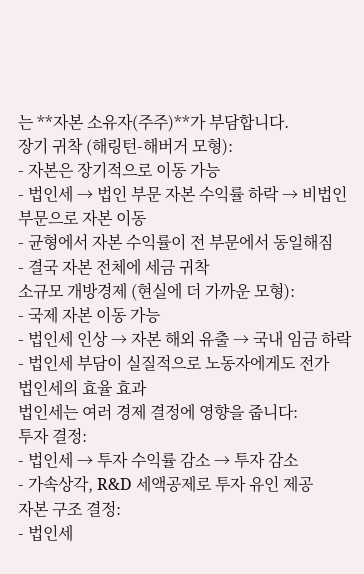는 **자본 소유자(주주)**가 부담합니다.
장기 귀착 (해링턴-해버거 모형):
- 자본은 장기적으로 이동 가능
- 법인세 → 법인 부문 자본 수익률 하락 → 비법인 부문으로 자본 이동
- 균형에서 자본 수익률이 전 부문에서 동일해짐
- 결국 자본 전체에 세금 귀착
소규모 개방경제 (현실에 더 가까운 모형):
- 국제 자본 이동 가능
- 법인세 인상 → 자본 해외 유출 → 국내 임금 하락
- 법인세 부담이 실질적으로 노동자에게도 전가
법인세의 효율 효과
법인세는 여러 경제 결정에 영향을 줍니다:
투자 결정:
- 법인세 → 투자 수익률 감소 → 투자 감소
- 가속상각, R&D 세액공제로 투자 유인 제공
자본 구조 결정:
- 법인세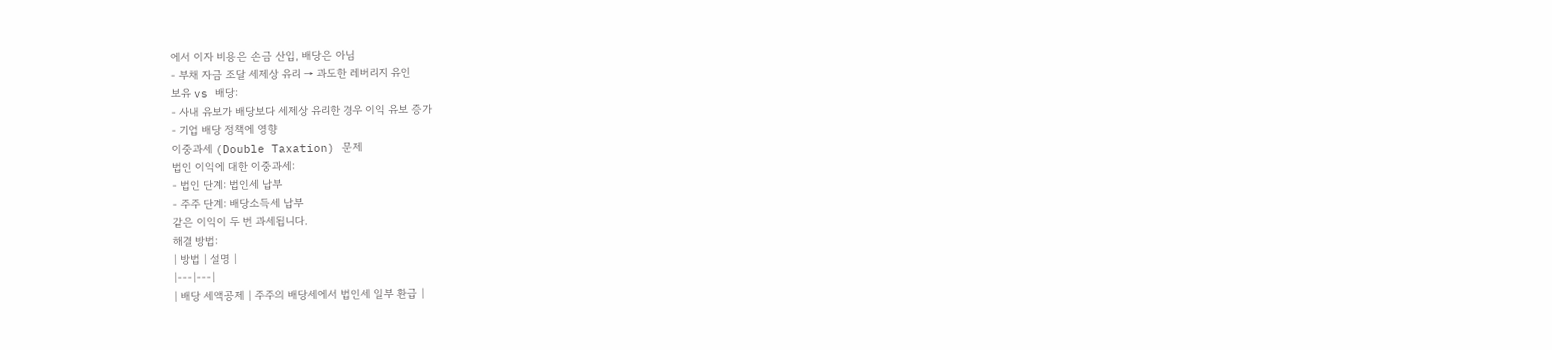에서 이자 비용은 손금 산입, 배당은 아님
- 부채 자금 조달 세제상 유리 → 과도한 레버리지 유인
보유 vs 배당:
- 사내 유보가 배당보다 세제상 유리한 경우 이익 유보 증가
- 기업 배당 정책에 영향
이중과세 (Double Taxation) 문제
법인 이익에 대한 이중과세:
- 법인 단계: 법인세 납부
- 주주 단계: 배당소득세 납부
같은 이익이 두 번 과세됩니다.
해결 방법:
| 방법 | 설명 |
|---|---|
| 배당 세액공제 | 주주의 배당세에서 법인세 일부 환급 |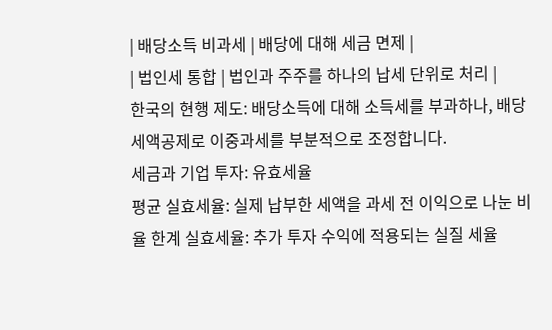| 배당소득 비과세 | 배당에 대해 세금 면제 |
| 법인세 통합 | 법인과 주주를 하나의 납세 단위로 처리 |
한국의 현행 제도: 배당소득에 대해 소득세를 부과하나, 배당세액공제로 이중과세를 부분적으로 조정합니다.
세금과 기업 투자: 유효세율
평균 실효세율: 실제 납부한 세액을 과세 전 이익으로 나눈 비율 한계 실효세율: 추가 투자 수익에 적용되는 실질 세율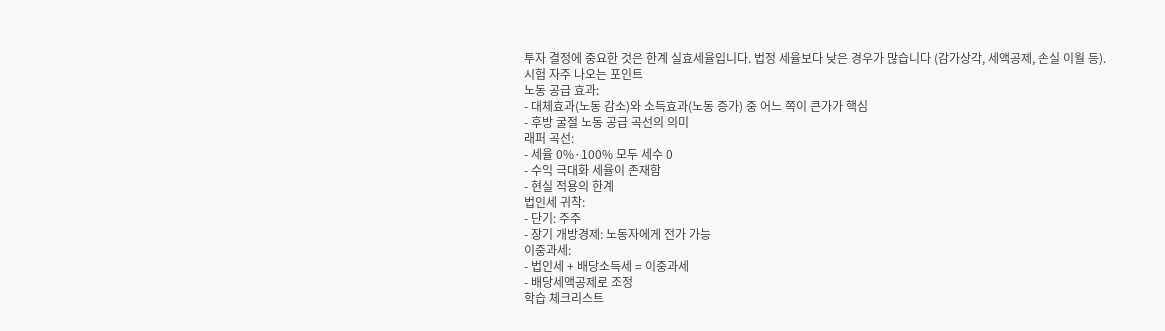투자 결정에 중요한 것은 한계 실효세율입니다. 법정 세율보다 낮은 경우가 많습니다 (감가상각, 세액공제, 손실 이월 등).
시험 자주 나오는 포인트
노동 공급 효과:
- 대체효과(노동 감소)와 소득효과(노동 증가) 중 어느 쪽이 큰가가 핵심
- 후방 굴절 노동 공급 곡선의 의미
래퍼 곡선:
- 세율 0%·100% 모두 세수 0
- 수익 극대화 세율이 존재함
- 현실 적용의 한계
법인세 귀착:
- 단기: 주주
- 장기 개방경제: 노동자에게 전가 가능
이중과세:
- 법인세 + 배당소득세 = 이중과세
- 배당세액공제로 조정
학습 체크리스트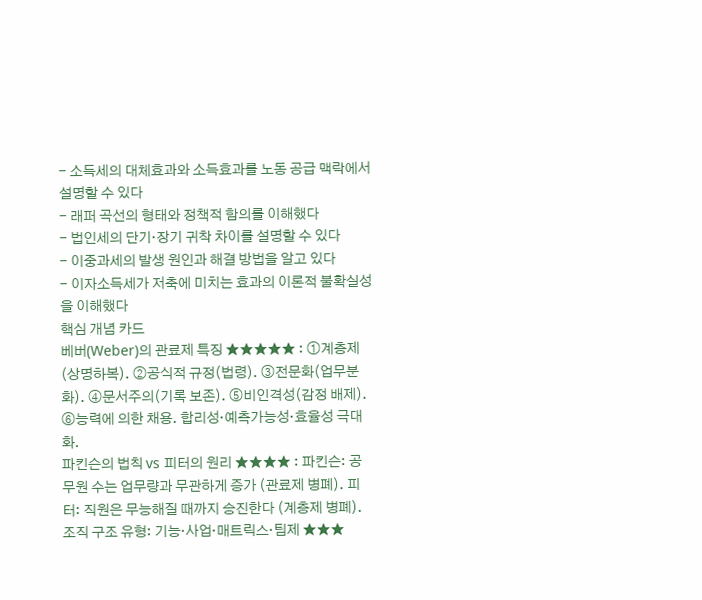- 소득세의 대체효과와 소득효과를 노동 공급 맥락에서 설명할 수 있다
- 래퍼 곡선의 형태와 정책적 함의를 이해했다
- 법인세의 단기·장기 귀착 차이를 설명할 수 있다
- 이중과세의 발생 원인과 해결 방법을 알고 있다
- 이자소득세가 저축에 미치는 효과의 이론적 불확실성을 이해했다
핵심 개념 카드
베버(Weber)의 관료제 특징 ★★★★★ : ①계층제(상명하복). ②공식적 규정(법령). ③전문화(업무분화). ④문서주의(기록 보존). ⑤비인격성(감정 배제). ⑥능력에 의한 채용. 합리성·예측가능성·효율성 극대화.
파킨슨의 법칙 vs 피터의 원리 ★★★★ : 파킨슨: 공무원 수는 업무량과 무관하게 증가 (관료제 병폐). 피터: 직원은 무능해질 때까지 승진한다 (계층제 병폐).
조직 구조 유형: 기능·사업·매트릭스·팀제 ★★★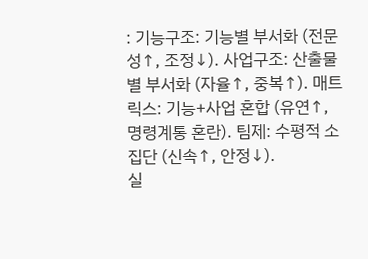: 기능구조: 기능별 부서화 (전문성↑, 조정↓). 사업구조: 산출물별 부서화 (자율↑, 중복↑). 매트릭스: 기능+사업 혼합 (유연↑, 명령계통 혼란). 팀제: 수평적 소집단 (신속↑, 안정↓).
실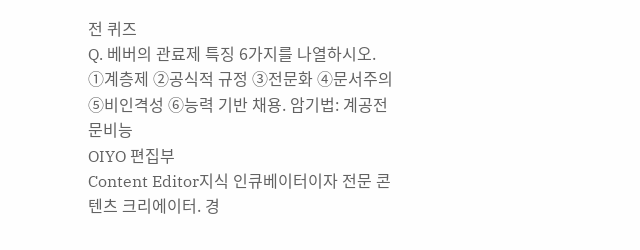전 퀴즈
Q. 베버의 관료제 특징 6가지를 나열하시오.
①계층제 ②공식적 규정 ③전문화 ④문서주의 ⑤비인격성 ⑥능력 기반 채용. 암기법: 계공전문비능
OIYO 편집부
Content Editor지식 인큐베이터이자 전문 콘텐츠 크리에이터. 경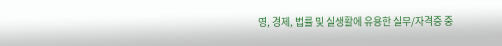영, 경제, 법률 및 실생활에 유용한 실무/자격증 중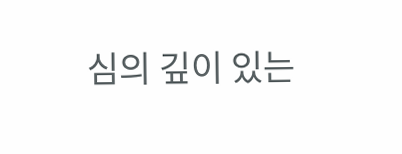심의 깊이 있는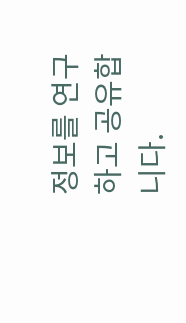정보를 연구하고 공유합니다.